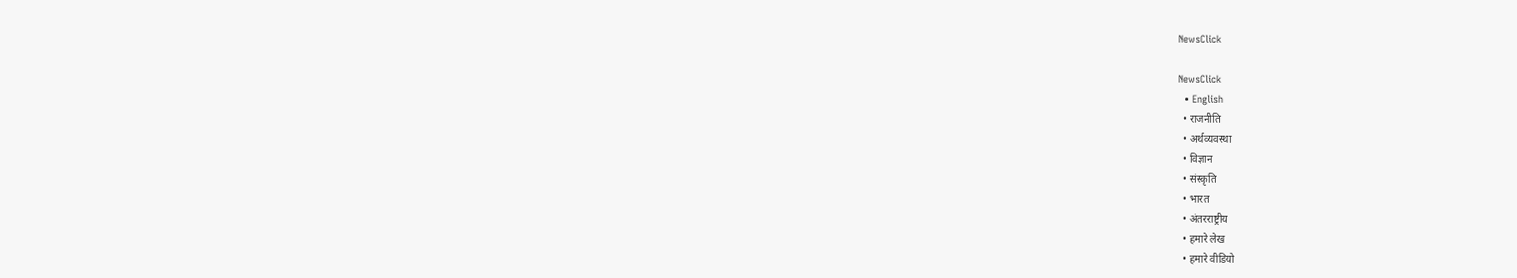NewsClick

NewsClick
  • English
  • राजनीति
  • अर्थव्यवस्था
  • विज्ञान
  • संस्कृति
  • भारत
  • अंतरराष्ट्रीय
  • हमारे लेख
  • हमारे वीडियो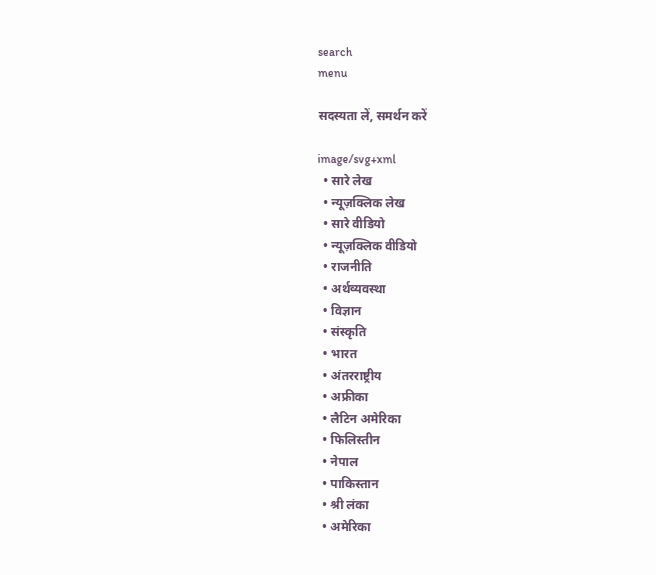search
menu

सदस्यता लें, समर्थन करें

image/svg+xml
  • सारे लेख
  • न्यूज़क्लिक लेख
  • सारे वीडियो
  • न्यूज़क्लिक वीडियो
  • राजनीति
  • अर्थव्यवस्था
  • विज्ञान
  • संस्कृति
  • भारत
  • अंतरराष्ट्रीय
  • अफ्रीका
  • लैटिन अमेरिका
  • फिलिस्तीन
  • नेपाल
  • पाकिस्तान
  • श्री लंका
  • अमेरिका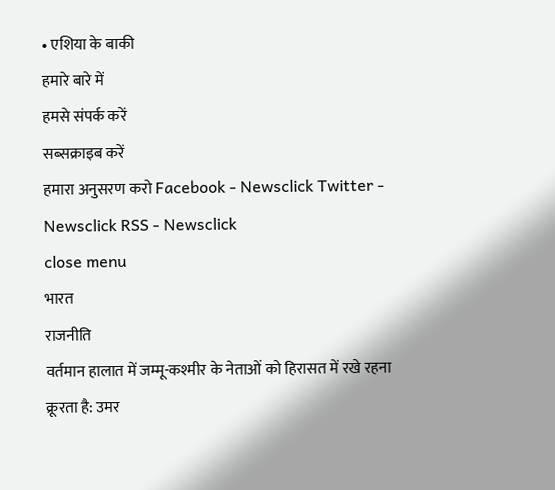• एशिया के बाकी
हमारे बारे में
हमसे संपर्क करें
सब्सक्राइब करें
हमारा अनुसरण करो Facebook - Newsclick Twitter - Newsclick RSS - Newsclick
close menu
भारत
राजनीति
वर्तमान हालात में जम्मू-कश्मीर के नेताओं को हिरासत में रखे रहना क्रूरता है: उमर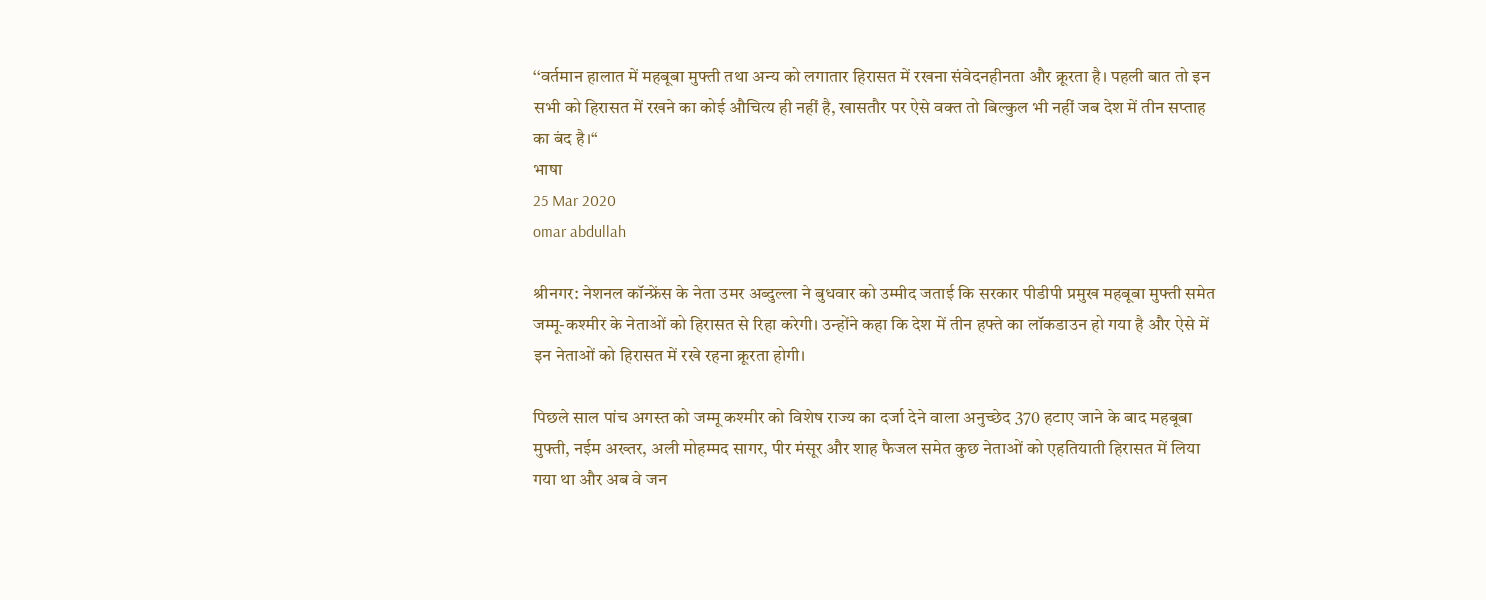‘‘वर्तमान हालात में महबूबा मुफ्ती तथा अन्य को लगातार हिरासत में रखना संवेदनहीनता और क्रूरता है। पहली बात तो इन सभी को हिरासत में रखने का कोई औचित्य ही नहीं है, खासतौर पर ऐसे वक्त तो बिल्कुल भी नहीं जब देश में तीन सप्ताह का बंद है।“
भाषा
25 Mar 2020
omar abdullah

श्रीनगर: नेशनल कॉन्फ्रेंस के नेता उमर अब्दुल्ला ने बुधवार को उम्मीद जताई कि सरकार पीडीपी प्रमुख महबूबा मुफ्ती समेत जम्मू-कश्मीर के नेताओं को हिरासत से रिहा करेगी। उन्होंने कहा कि देश में तीन हफ्ते का लॉकडाउन हो गया है और ऐसे में इन नेताओं को हिरासत में रखे रहना क्रूरता होगी।

पिछले साल पांच अगस्त को जम्मू कश्मीर को विशेष राज्य का दर्जा देने वाला अनुच्छेद 370 हटाए जाने के बाद महबूबा मुफ्ती, नईम अख्तर, अली मोहम्मद सागर, पीर मंसूर और शाह फैजल समेत कुछ नेताओं को एहतियाती हिरासत में लिया गया था और अब वे जन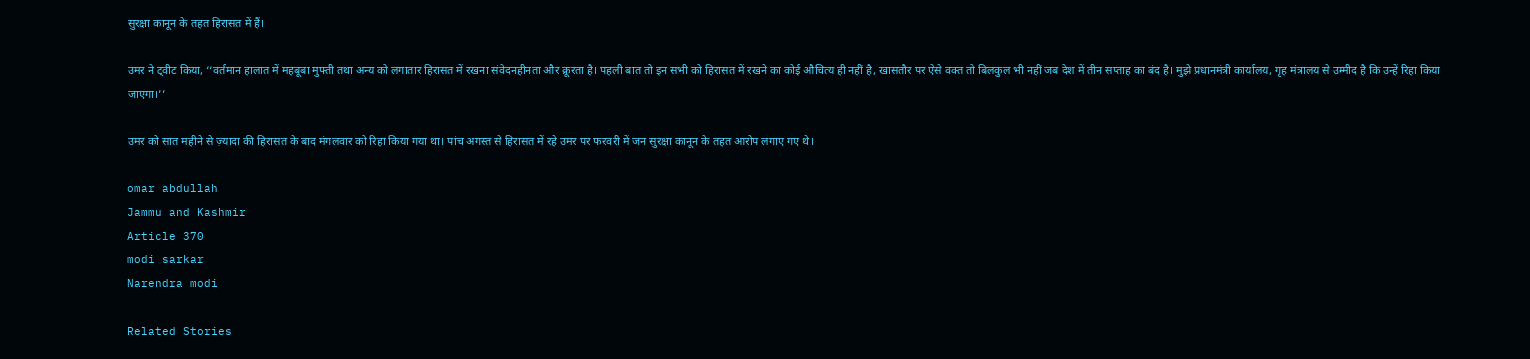सुरक्षा कानून के तहत हिरासत में हैं।

उमर ने ट्वीट किया, ‘‘वर्तमान हालात में महबूबा मुफ्ती तथा अन्य को लगातार हिरासत में रखना संवेदनहीनता और क्रूरता है। पहली बात तो इन सभी को हिरासत में रखने का कोई औचित्य ही नहीं है, खासतौर पर ऐसे वक्त तो बिलकुल भी नहीं जब देश में तीन सप्ताह का बंद है। मुझे प्रधानमंत्री कार्यालय, गृह मंत्रालय से उम्मीद है कि उन्हें रिहा किया जाएगा।’’

उमर को सात महीने से ज़्यादा की हिरासत के बाद मंगलवार को रिहा किया गया था। पांच अगस्त से हिरासत में रहे उमर पर फरवरी में जन सुरक्षा कानून के तहत आरोप लगाए गए थे।

omar abdullah
Jammu and Kashmir
Article 370
modi sarkar
Narendra modi

Related Stories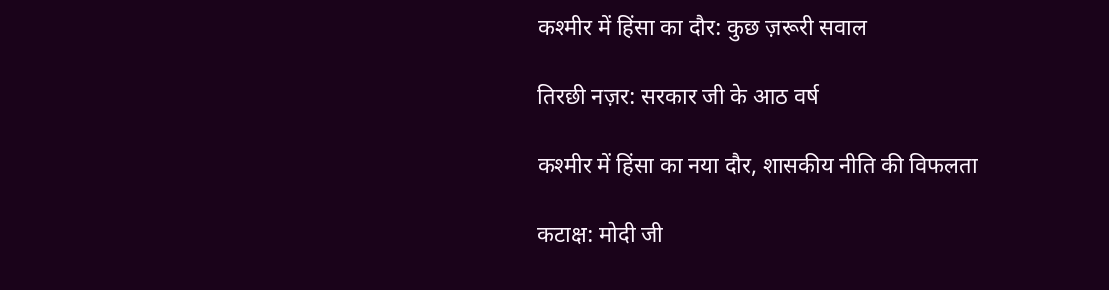कश्मीर में हिंसा का दौर: कुछ ज़रूरी सवाल

तिरछी नज़र: सरकार जी के आठ वर्ष

कश्मीर में हिंसा का नया दौर, शासकीय नीति की विफलता

कटाक्ष: मोदी जी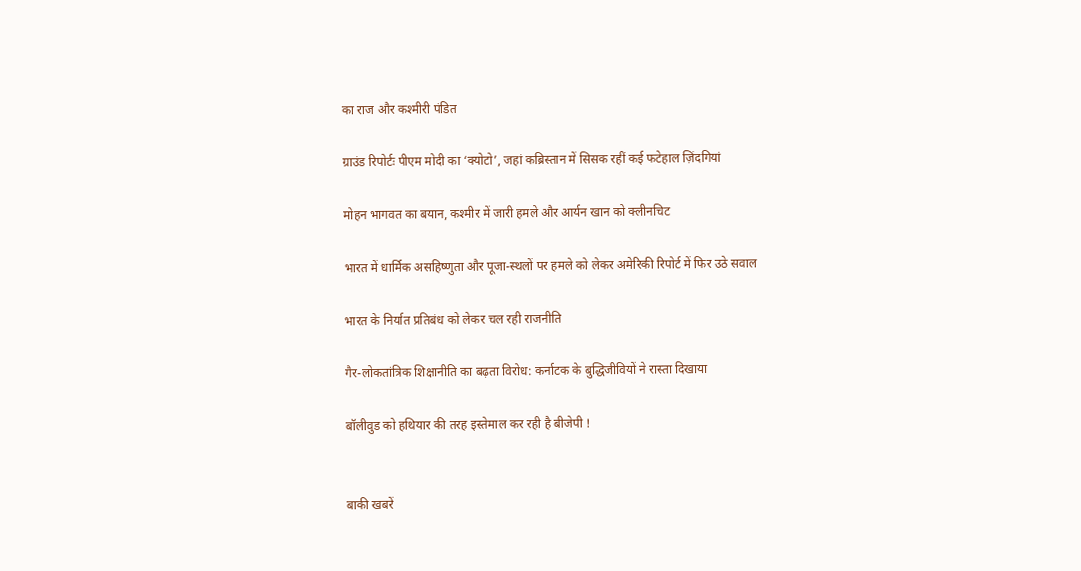का राज और कश्मीरी पंडित

ग्राउंड रिपोर्टः पीएम मोदी का ‘क्योटो’, जहां कब्रिस्तान में सिसक रहीं कई फटेहाल ज़िंदगियां

मोहन भागवत का बयान, कश्मीर में जारी हमले और आर्यन खान को क्लीनचिट

भारत में धार्मिक असहिष्णुता और पूजा-स्थलों पर हमले को लेकर अमेरिकी रिपोर्ट में फिर उठे सवाल

भारत के निर्यात प्रतिबंध को लेकर चल रही राजनीति

गैर-लोकतांत्रिक शिक्षानीति का बढ़ता विरोध: कर्नाटक के बुद्धिजीवियों ने रास्ता दिखाया

बॉलीवुड को हथियार की तरह इस्तेमाल कर रही है बीजेपी !


बाकी खबरें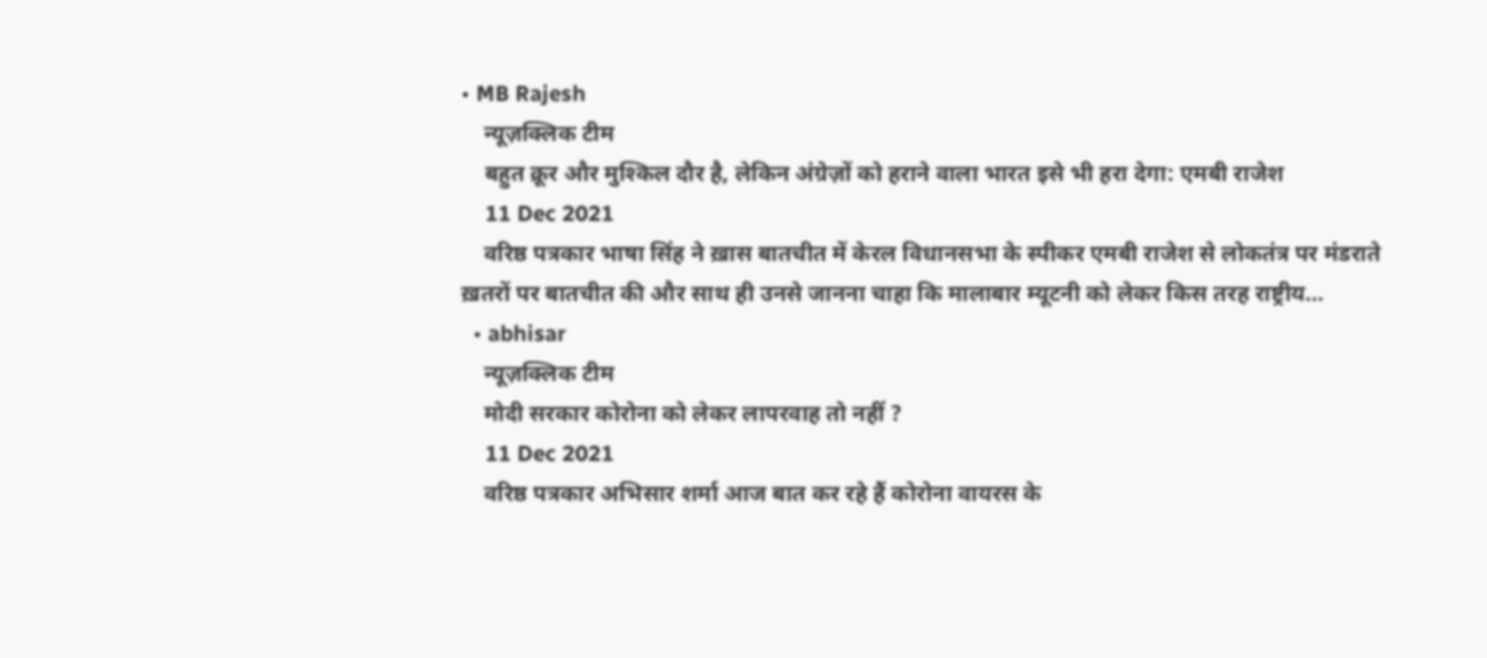• MB Rajesh
    न्यूज़क्लिक टीम
    बहुत क्रूर और मुश्किल दौर है, लेकिन अंग्रेज़ों को हराने वाला भारत इसे भी हरा देगा: एमबी राजेश
    11 Dec 2021
    वरिष्ठ पत्रकार भाषा सिंह ने ख़ास बातचीत में केरल विधानसभा के स्पीकर एमबी राजेश से लोकतंत्र पर मंडराते ख़तरों पर बातचीत की और साथ ही उनसे जानना चाहा कि मालाबार म्यूटनी को लेकर किस तरह राष्ट्रीय…
  • abhisar
    न्यूज़क्लिक टीम
    मोदी सरकार कोरोना को लेकर लापरवाह तो नहीं ?
    11 Dec 2021
    वरिष्ठ पत्रकार अभिसार शर्मा आज बात कर रहे हैं कोरोना वायरस के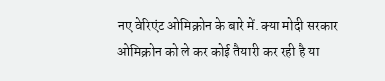नए वेरिएंट ओमिक्रोन के बारे में. क्या मोदी सरकार ओमिक्रोन को ले कर कोई तैयारी कर रही है या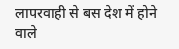लापरवाही से बस देश में होने वाले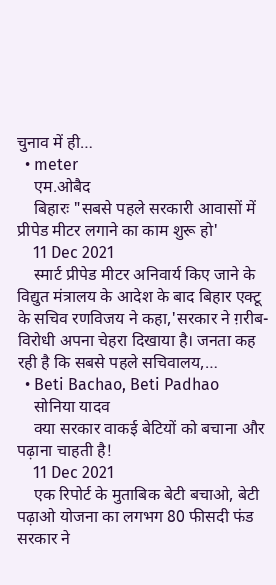चुनाव में ही…
  • meter
    एम.ओबैद
    बिहारः "सबसे पहले सरकारी आवासों में प्रीपेड मीटर लगाने का काम शुरू हो'
    11 Dec 2021
    स्मार्ट प्रीपेड मीटर अनिवार्य किए जाने के विद्युत मंत्रालय के आदेश के बाद बिहार एक्टू के सचिव रणविजय ने कहा,'सरकार ने ग़रीब-विरोधी अपना चेहरा दिखाया है। जनता कह रही है कि सबसे पहले सचिवालय,…
  • Beti Bachao, Beti Padhao
    सोनिया यादव
    क्या सरकार वाकई बेटियों को बचाना और पढ़ाना चाहती है!
    11 Dec 2021
    एक रिपोर्ट के मुताबिक बेटी बचाओ, बेटी पढ़ाओ योजना का लगभग 80 फीसदी फंड सरकार ने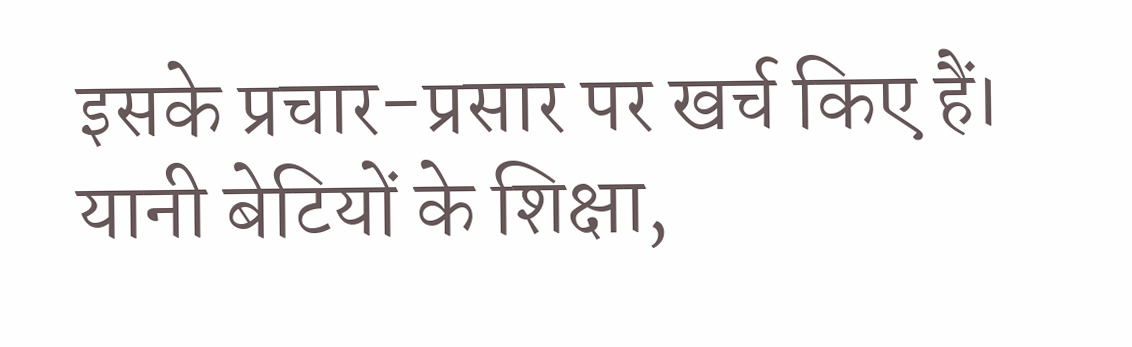इसके प्रचार-प्रसार पर खर्च किए हैं। यानी बेटियों के शिक्षा,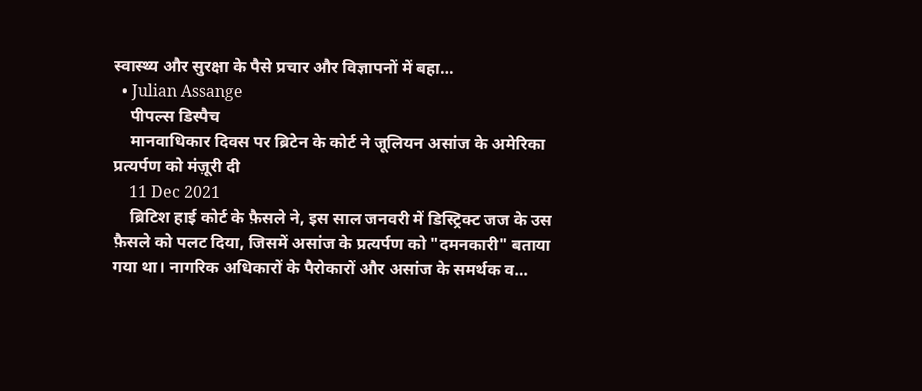स्वास्थ्य और सुरक्षा के पैसे प्रचार और विज्ञापनों में बहा…
  • Julian Assange
    पीपल्स डिस्पैच
    मानवाधिकार दिवस पर ब्रिटेन के कोर्ट ने जूलियन असांज के अमेरिका प्रत्यर्पण को मंज़ूरी दी
    11 Dec 2021
    ब्रिटिश हाई कोर्ट के फ़ैसले ने, इस साल जनवरी में डिस्ट्रिक्ट जज के उस फ़ैसले को पलट दिया, जिसमें असांज के प्रत्यर्पण को "दमनकारी" बताया गया था। नागरिक अधिकारों के पैरोकारों और असांज के समर्थक व…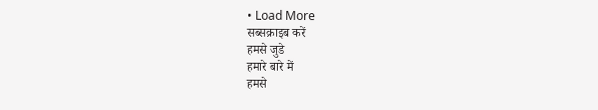• Load More
सब्सक्राइब करें
हमसे जुडे
हमारे बारे में
हमसे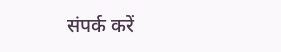संपर्क करें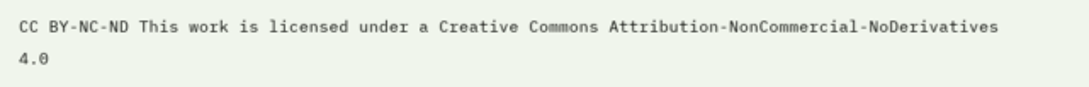CC BY-NC-ND This work is licensed under a Creative Commons Attribution-NonCommercial-NoDerivatives 4.0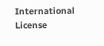International License